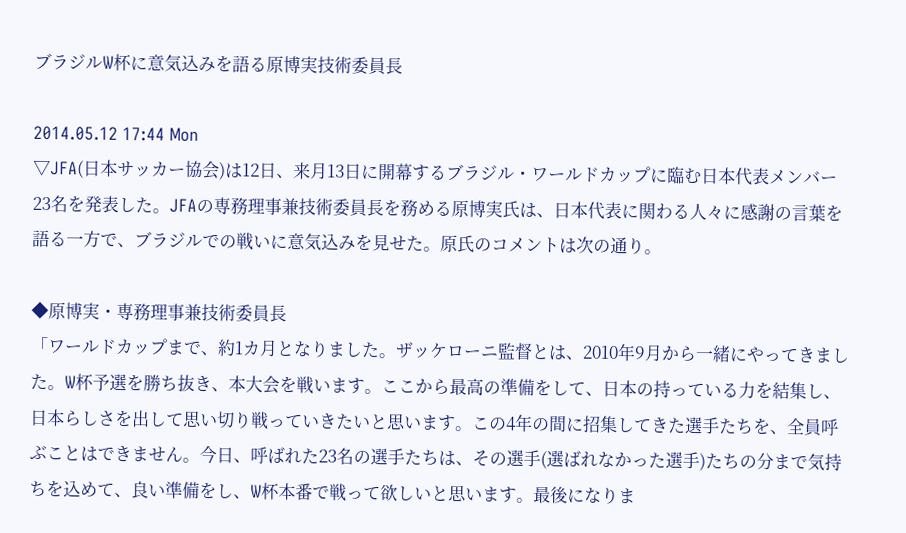ブラジルW杯に意気込みを語る原博実技術委員長

2014.05.12 17:44 Mon
▽JFA(日本サッカー協会)は12日、来月13日に開幕するブラジル・ワールドカップに臨む日本代表メンバー23名を発表した。JFAの専務理事兼技術委員長を務める原博実氏は、日本代表に関わる人々に感謝の言葉を語る一方で、ブラジルでの戦いに意気込みを見せた。原氏のコメントは次の通り。

◆原博実・専務理事兼技術委員長
「ワールドカップまで、約1カ月となりました。ザッケローニ監督とは、2010年9月から一緒にやってきました。W杯予選を勝ち抜き、本大会を戦います。ここから最高の準備をして、日本の持っている力を結集し、日本らしさを出して思い切り戦っていきたいと思います。この4年の間に招集してきた選手たちを、全員呼ぶことはできません。今日、呼ばれた23名の選手たちは、その選手(選ばれなかった選手)たちの分まで気持ちを込めて、良い準備をし、W杯本番で戦って欲しいと思います。最後になりま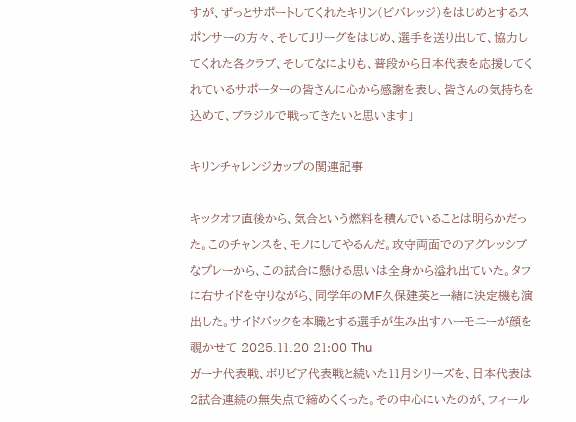すが、ずっとサポートしてくれたキリン(ビバレッジ)をはじめとするスポンサーの方々、そしてJリーグをはじめ、選手を送り出して、協力してくれた各クラブ、そしてなによりも、普段から日本代表を応援してくれているサポーターの皆さんに心から感謝を表し、皆さんの気持ちを込めて、ブラジルで戦ってきたいと思います」

キリンチャレンジカップの関連記事

キックオフ直後から、気合という燃料を積んでいることは明らかだった。このチャンスを、モノにしてやるんだ。攻守両面でのアグレッシブなプレーから、この試合に懸ける思いは全身から溢れ出ていた。タフに右サイドを守りながら、同学年のMF久保建英と一緒に決定機も演出した。サイドバックを本職とする選手が生み出すハーモニーが顔を覗かせて 2025.11.20 21:00 Thu
ガーナ代表戦、ボリビア代表戦と続いた11月シリーズを、日本代表は2試合連続の無失点で締めくくった。その中心にいたのが、フィール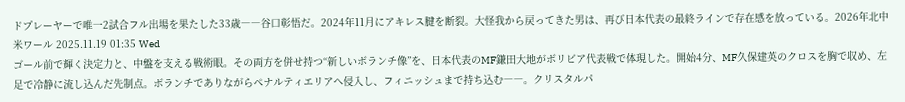ドプレーヤーで唯一2試合フル出場を果たした33歳――谷口彰悟だ。2024年11月にアキレス腱を断裂。大怪我から戻ってきた男は、再び日本代表の最終ラインで存在感を放っている。2026年北中米ワール 2025.11.19 01:35 Wed
ゴール前で輝く決定力と、中盤を支える戦術眼。その両方を併せ持つ“新しいボランチ像”を、日本代表のMF鎌田大地がボリビア代表戦で体現した。開始4分、MF久保建英のクロスを胸で収め、左足で冷静に流し込んだ先制点。ボランチでありながらペナルティエリアへ侵入し、フィニッシュまで持ち込む――。クリスタルパ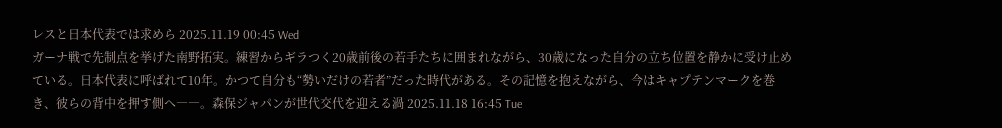レスと日本代表では求めら 2025.11.19 00:45 Wed
ガーナ戦で先制点を挙げた南野拓実。練習からギラつく20歳前後の若手たちに囲まれながら、30歳になった自分の立ち位置を静かに受け止めている。日本代表に呼ばれて10年。かつて自分も“勢いだけの若者”だった時代がある。その記憶を抱えながら、今はキャプテンマークを巻き、彼らの背中を押す側へ――。森保ジャパンが世代交代を迎える渦 2025.11.18 16:45 Tue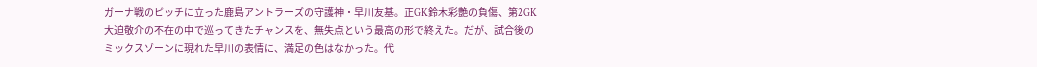ガーナ戦のピッチに立った鹿島アントラーズの守護神・早川友基。正GK鈴木彩艶の負傷、第2GK大迫敬介の不在の中で巡ってきたチャンスを、無失点という最高の形で終えた。だが、試合後のミックスゾーンに現れた早川の表情に、満足の色はなかった。代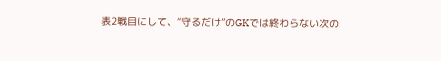表2戦目にして、“守るだけ”のGKでは終わらない次の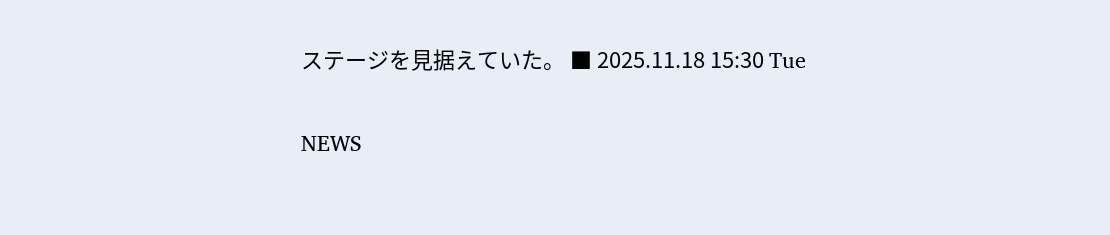ステージを見据えていた。 ■ 2025.11.18 15:30 Tue

NEWS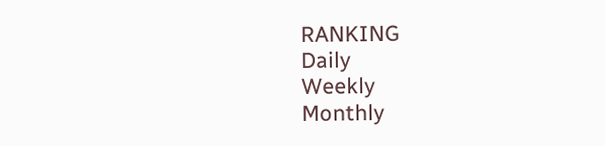RANKING
Daily
Weekly
Monthly